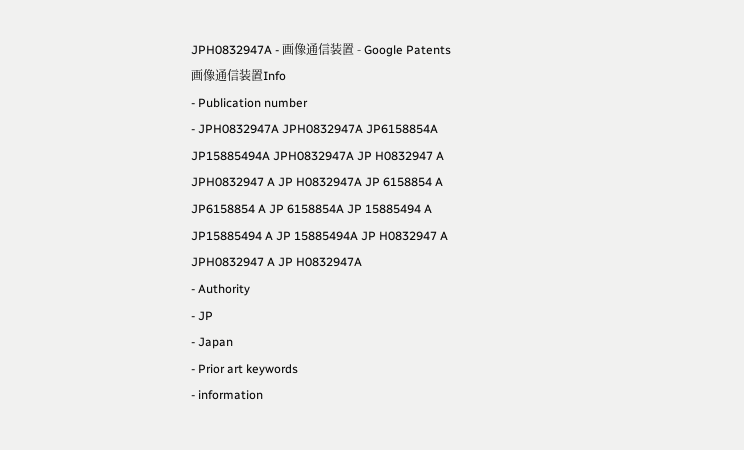JPH0832947A - 画像通信装置 - Google Patents
画像通信装置Info
- Publication number
- JPH0832947A JPH0832947A JP6158854A JP15885494A JPH0832947A JP H0832947 A JPH0832947 A JP H0832947A JP 6158854 A JP6158854 A JP 6158854A JP 15885494 A JP15885494 A JP 15885494A JP H0832947 A JPH0832947 A JP H0832947A
- Authority
- JP
- Japan
- Prior art keywords
- information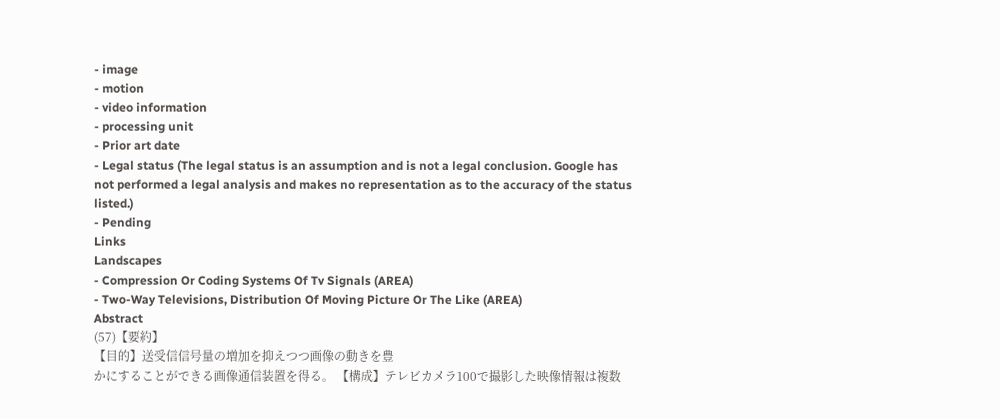- image
- motion
- video information
- processing unit
- Prior art date
- Legal status (The legal status is an assumption and is not a legal conclusion. Google has not performed a legal analysis and makes no representation as to the accuracy of the status listed.)
- Pending
Links
Landscapes
- Compression Or Coding Systems Of Tv Signals (AREA)
- Two-Way Televisions, Distribution Of Moving Picture Or The Like (AREA)
Abstract
(57)【要約】
【目的】送受信信号量の増加を抑えつつ画像の動きを豊
かにすることができる画像通信装置を得る。 【構成】テレビカメラ100で撮影した映像情報は複数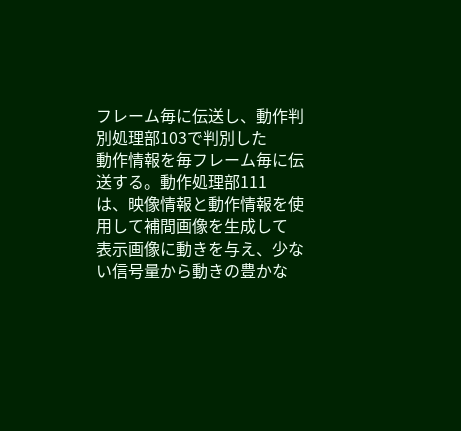フレーム毎に伝送し、動作判別処理部103で判別した
動作情報を毎フレーム毎に伝送する。動作処理部111
は、映像情報と動作情報を使用して補間画像を生成して
表示画像に動きを与え、少ない信号量から動きの豊かな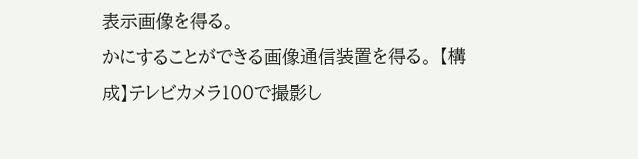表示画像を得る。
かにすることができる画像通信装置を得る。 【構成】テレビカメラ100で撮影し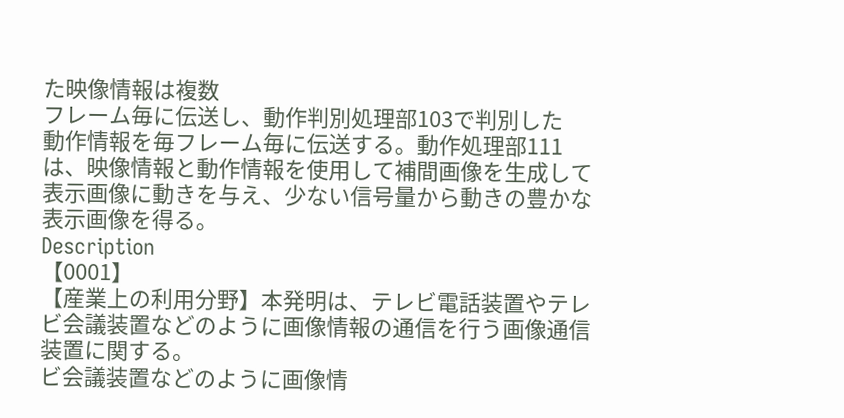た映像情報は複数
フレーム毎に伝送し、動作判別処理部103で判別した
動作情報を毎フレーム毎に伝送する。動作処理部111
は、映像情報と動作情報を使用して補間画像を生成して
表示画像に動きを与え、少ない信号量から動きの豊かな
表示画像を得る。
Description
【0001】
【産業上の利用分野】本発明は、テレビ電話装置やテレ
ビ会議装置などのように画像情報の通信を行う画像通信
装置に関する。
ビ会議装置などのように画像情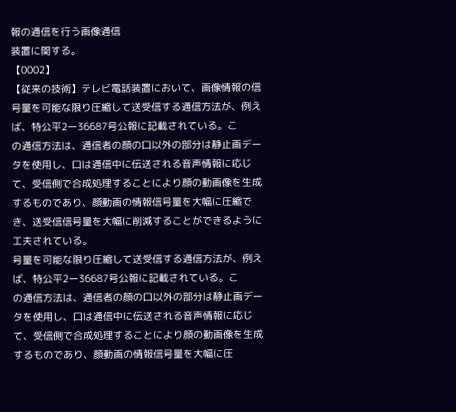報の通信を行う画像通信
装置に関する。
【0002】
【従来の技術】テレビ電話装置において、画像情報の信
号量を可能な限り圧縮して送受信する通信方法が、例え
ば、特公平2ー36687号公報に記載されている。こ
の通信方法は、通信者の顔の口以外の部分は静止画デー
タを使用し、口は通信中に伝送される音声情報に応じ
て、受信側で合成処理することにより顔の動画像を生成
するものであり、顔動画の情報信号量を大幅に圧縮で
き、送受信信号量を大幅に削減することができるように
工夫されている。
号量を可能な限り圧縮して送受信する通信方法が、例え
ば、特公平2ー36687号公報に記載されている。こ
の通信方法は、通信者の顔の口以外の部分は静止画デー
タを使用し、口は通信中に伝送される音声情報に応じ
て、受信側で合成処理することにより顔の動画像を生成
するものであり、顔動画の情報信号量を大幅に圧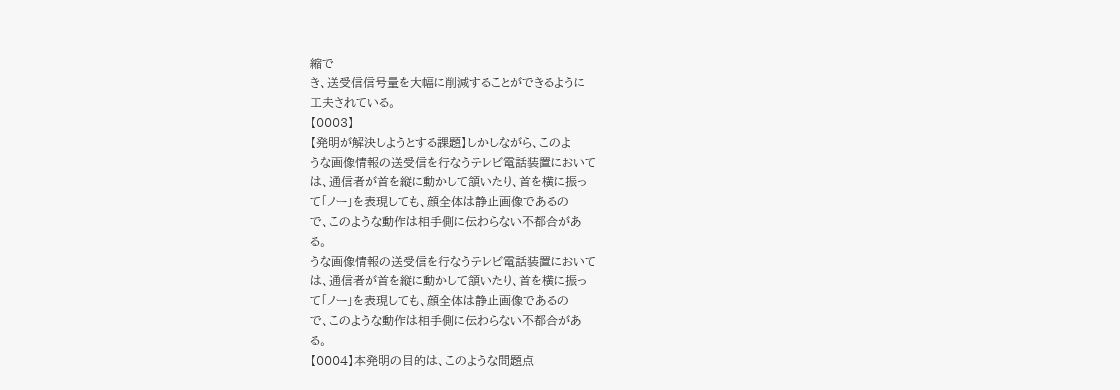縮で
き、送受信信号量を大幅に削減することができるように
工夫されている。
【0003】
【発明が解決しようとする課題】しかしながら、このよ
うな画像情報の送受信を行なうテレビ電話装置において
は、通信者が首を縦に動かして頷いたり、首を横に振っ
て「ノー」を表現しても、顔全体は静止画像であるの
で、このような動作は相手側に伝わらない不都合があ
る。
うな画像情報の送受信を行なうテレビ電話装置において
は、通信者が首を縦に動かして頷いたり、首を横に振っ
て「ノー」を表現しても、顔全体は静止画像であるの
で、このような動作は相手側に伝わらない不都合があ
る。
【0004】本発明の目的は、このような問題点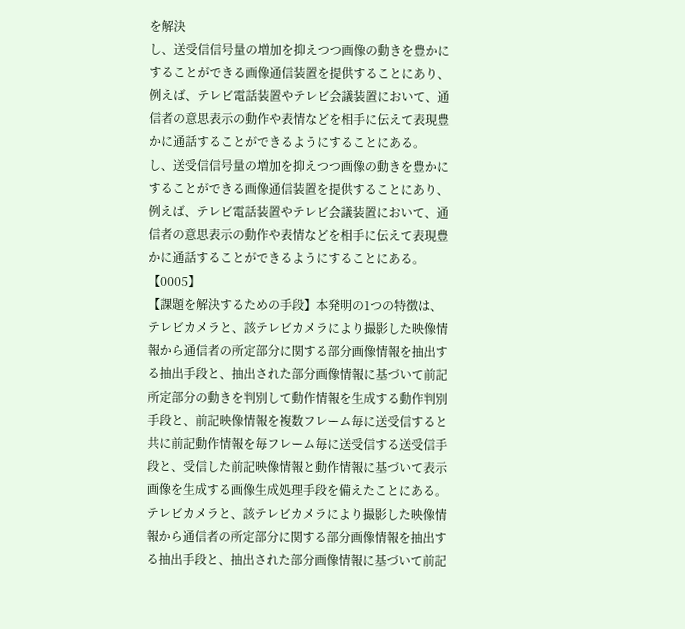を解決
し、送受信信号量の増加を抑えつつ画像の動きを豊かに
することができる画像通信装置を提供することにあり、
例えば、テレビ電話装置やテレビ会議装置において、通
信者の意思表示の動作や表情などを相手に伝えて表現豊
かに通話することができるようにすることにある。
し、送受信信号量の増加を抑えつつ画像の動きを豊かに
することができる画像通信装置を提供することにあり、
例えば、テレビ電話装置やテレビ会議装置において、通
信者の意思表示の動作や表情などを相手に伝えて表現豊
かに通話することができるようにすることにある。
【0005】
【課題を解決するための手段】本発明の1つの特徴は、
テレビカメラと、該テレビカメラにより撮影した映像情
報から通信者の所定部分に関する部分画像情報を抽出す
る抽出手段と、抽出された部分画像情報に基づいて前記
所定部分の動きを判別して動作情報を生成する動作判別
手段と、前記映像情報を複数フレーム毎に送受信すると
共に前記動作情報を毎フレーム毎に送受信する送受信手
段と、受信した前記映像情報と動作情報に基づいて表示
画像を生成する画像生成処理手段を備えたことにある。
テレビカメラと、該テレビカメラにより撮影した映像情
報から通信者の所定部分に関する部分画像情報を抽出す
る抽出手段と、抽出された部分画像情報に基づいて前記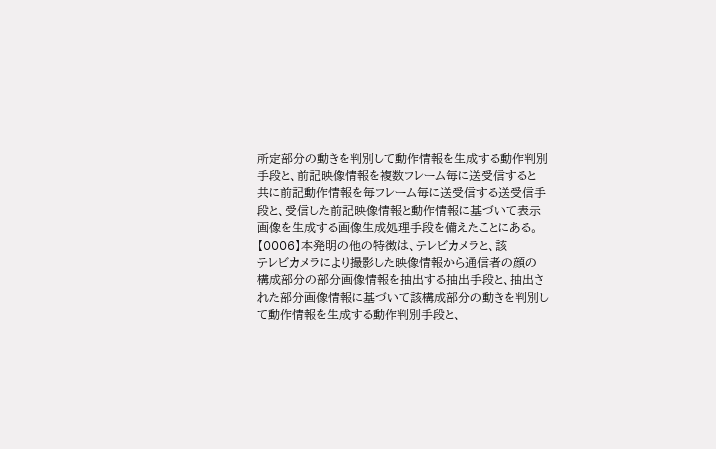所定部分の動きを判別して動作情報を生成する動作判別
手段と、前記映像情報を複数フレーム毎に送受信すると
共に前記動作情報を毎フレーム毎に送受信する送受信手
段と、受信した前記映像情報と動作情報に基づいて表示
画像を生成する画像生成処理手段を備えたことにある。
【0006】本発明の他の特徴は、テレビカメラと、該
テレビカメラにより撮影した映像情報から通信者の顔の
構成部分の部分画像情報を抽出する抽出手段と、抽出さ
れた部分画像情報に基づいて該構成部分の動きを判別し
て動作情報を生成する動作判別手段と、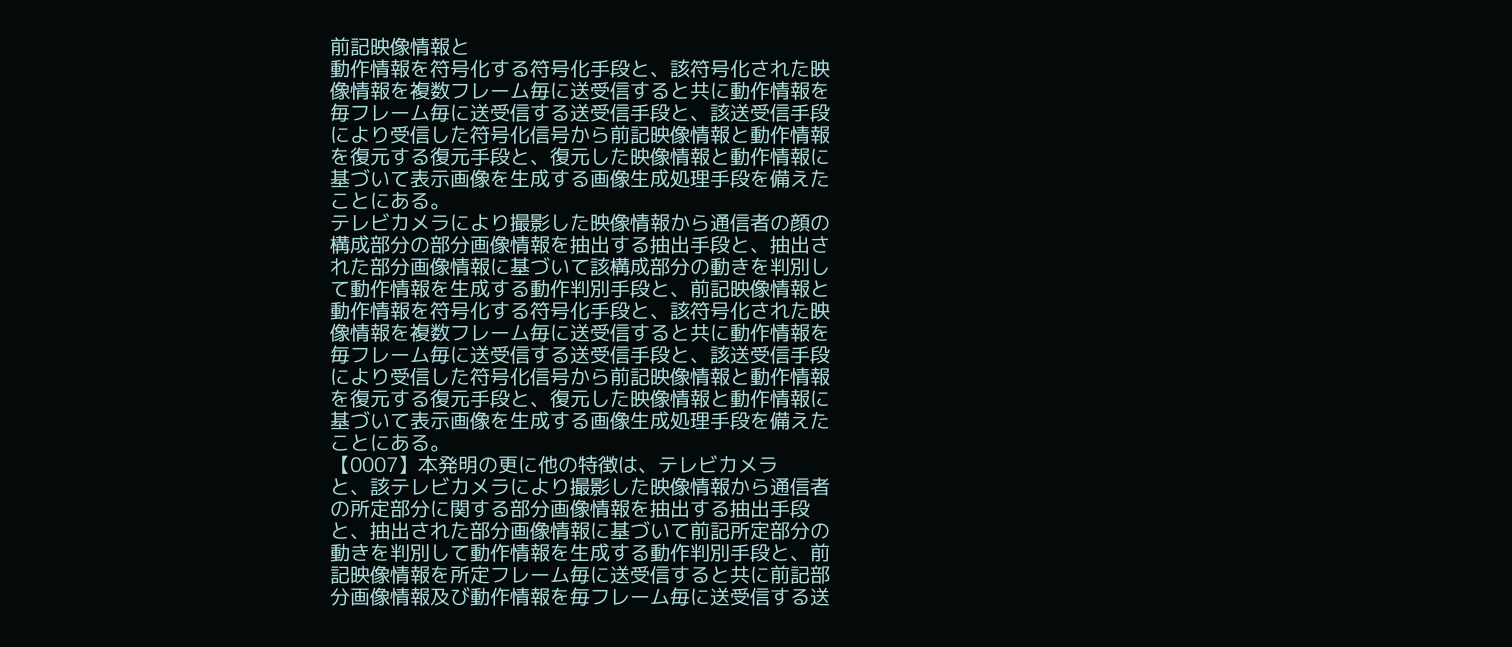前記映像情報と
動作情報を符号化する符号化手段と、該符号化された映
像情報を複数フレーム毎に送受信すると共に動作情報を
毎フレーム毎に送受信する送受信手段と、該送受信手段
により受信した符号化信号から前記映像情報と動作情報
を復元する復元手段と、復元した映像情報と動作情報に
基づいて表示画像を生成する画像生成処理手段を備えた
ことにある。
テレビカメラにより撮影した映像情報から通信者の顔の
構成部分の部分画像情報を抽出する抽出手段と、抽出さ
れた部分画像情報に基づいて該構成部分の動きを判別し
て動作情報を生成する動作判別手段と、前記映像情報と
動作情報を符号化する符号化手段と、該符号化された映
像情報を複数フレーム毎に送受信すると共に動作情報を
毎フレーム毎に送受信する送受信手段と、該送受信手段
により受信した符号化信号から前記映像情報と動作情報
を復元する復元手段と、復元した映像情報と動作情報に
基づいて表示画像を生成する画像生成処理手段を備えた
ことにある。
【0007】本発明の更に他の特徴は、テレビカメラ
と、該テレビカメラにより撮影した映像情報から通信者
の所定部分に関する部分画像情報を抽出する抽出手段
と、抽出された部分画像情報に基づいて前記所定部分の
動きを判別して動作情報を生成する動作判別手段と、前
記映像情報を所定フレーム毎に送受信すると共に前記部
分画像情報及び動作情報を毎フレーム毎に送受信する送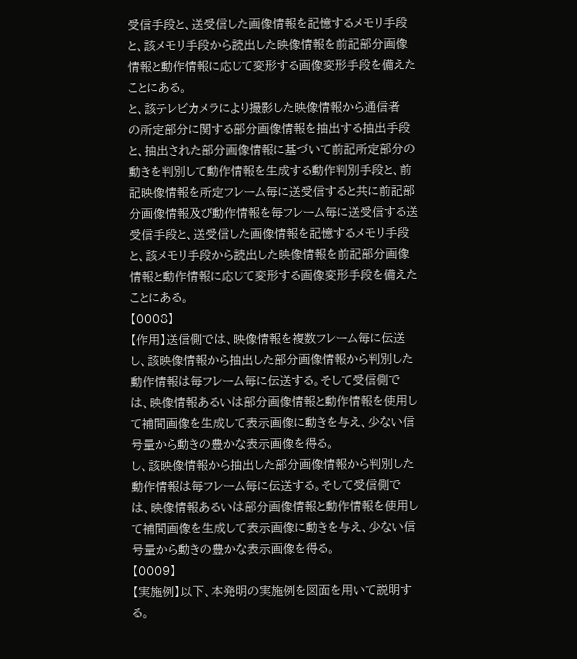受信手段と、送受信した画像情報を記憶するメモリ手段
と、該メモリ手段から読出した映像情報を前記部分画像
情報と動作情報に応じて変形する画像変形手段を備えた
ことにある。
と、該テレビカメラにより撮影した映像情報から通信者
の所定部分に関する部分画像情報を抽出する抽出手段
と、抽出された部分画像情報に基づいて前記所定部分の
動きを判別して動作情報を生成する動作判別手段と、前
記映像情報を所定フレーム毎に送受信すると共に前記部
分画像情報及び動作情報を毎フレーム毎に送受信する送
受信手段と、送受信した画像情報を記憶するメモリ手段
と、該メモリ手段から読出した映像情報を前記部分画像
情報と動作情報に応じて変形する画像変形手段を備えた
ことにある。
【0008】
【作用】送信側では、映像情報を複数フレーム毎に伝送
し、該映像情報から抽出した部分画像情報から判別した
動作情報は毎フレーム毎に伝送する。そして受信側で
は、映像情報あるいは部分画像情報と動作情報を使用し
て補間画像を生成して表示画像に動きを与え、少ない信
号量から動きの豊かな表示画像を得る。
し、該映像情報から抽出した部分画像情報から判別した
動作情報は毎フレーム毎に伝送する。そして受信側で
は、映像情報あるいは部分画像情報と動作情報を使用し
て補間画像を生成して表示画像に動きを与え、少ない信
号量から動きの豊かな表示画像を得る。
【0009】
【実施例】以下、本発明の実施例を図面を用いて説明す
る。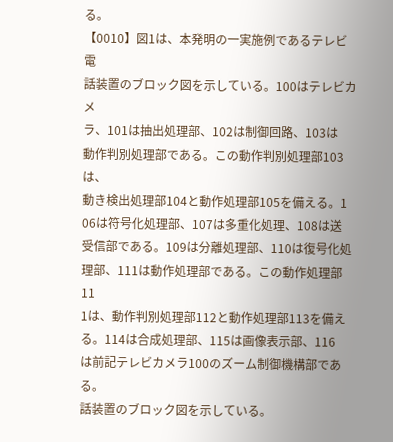る。
【0010】図1は、本発明の一実施例であるテレビ電
話装置のブロック図を示している。100はテレビカメ
ラ、101は抽出処理部、102は制御回路、103は
動作判別処理部である。この動作判別処理部103は、
動き検出処理部104と動作処理部105を備える。1
06は符号化処理部、107は多重化処理、108は送
受信部である。109は分離処理部、110は復号化処
理部、111は動作処理部である。この動作処理部11
1は、動作判別処理部112と動作処理部113を備え
る。114は合成処理部、115は画像表示部、116
は前記テレビカメラ100のズーム制御機構部である。
話装置のブロック図を示している。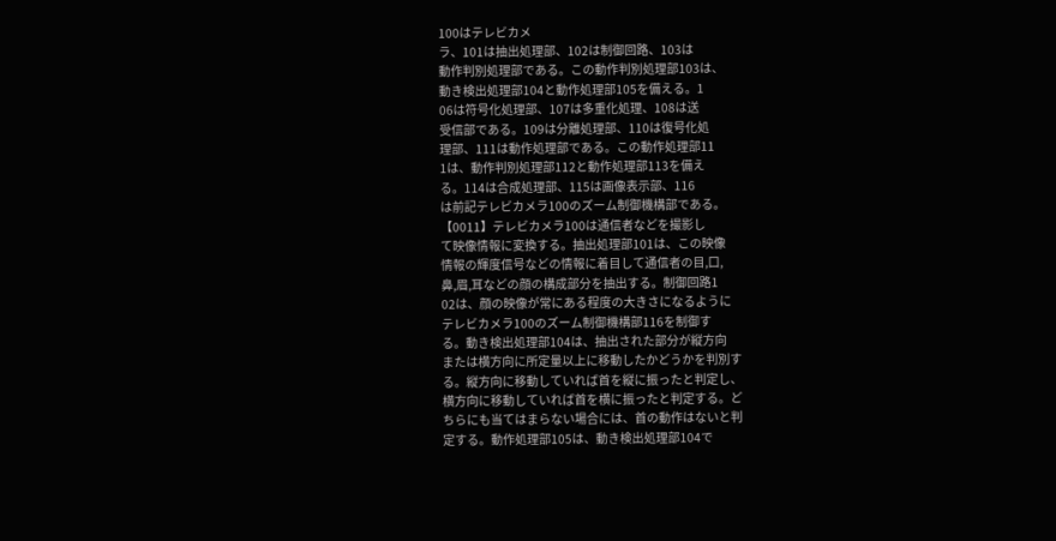100はテレビカメ
ラ、101は抽出処理部、102は制御回路、103は
動作判別処理部である。この動作判別処理部103は、
動き検出処理部104と動作処理部105を備える。1
06は符号化処理部、107は多重化処理、108は送
受信部である。109は分離処理部、110は復号化処
理部、111は動作処理部である。この動作処理部11
1は、動作判別処理部112と動作処理部113を備え
る。114は合成処理部、115は画像表示部、116
は前記テレビカメラ100のズーム制御機構部である。
【0011】テレビカメラ100は通信者などを撮影し
て映像情報に変換する。抽出処理部101は、この映像
情報の輝度信号などの情報に着目して通信者の目,口,
鼻,眉,耳などの顔の構成部分を抽出する。制御回路1
02は、顔の映像が常にある程度の大きさになるように
テレビカメラ100のズーム制御機構部116を制御す
る。動き検出処理部104は、抽出された部分が縦方向
または横方向に所定量以上に移動したかどうかを判別す
る。縦方向に移動していれば首を縦に振ったと判定し、
横方向に移動していれば首を横に振ったと判定する。ど
ちらにも当てはまらない場合には、首の動作はないと判
定する。動作処理部105は、動き検出処理部104で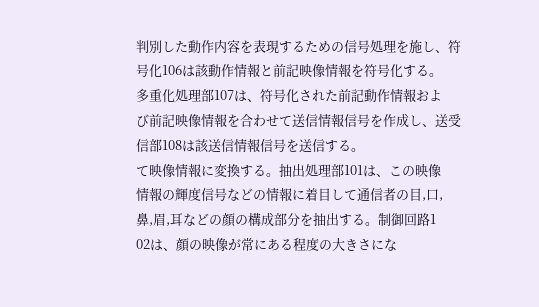判別した動作内容を表現するための信号処理を施し、符
号化106は該動作情報と前記映像情報を符号化する。
多重化処理部107は、符号化された前記動作情報およ
び前記映像情報を合わせて送信情報信号を作成し、送受
信部108は該送信情報信号を送信する。
て映像情報に変換する。抽出処理部101は、この映像
情報の輝度信号などの情報に着目して通信者の目,口,
鼻,眉,耳などの顔の構成部分を抽出する。制御回路1
02は、顔の映像が常にある程度の大きさにな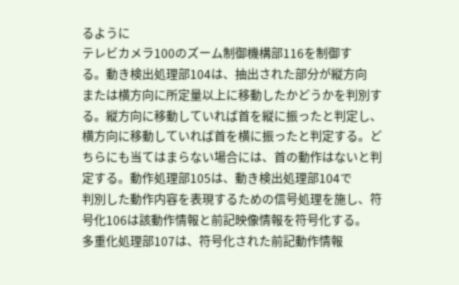るように
テレビカメラ100のズーム制御機構部116を制御す
る。動き検出処理部104は、抽出された部分が縦方向
または横方向に所定量以上に移動したかどうかを判別す
る。縦方向に移動していれば首を縦に振ったと判定し、
横方向に移動していれば首を横に振ったと判定する。ど
ちらにも当てはまらない場合には、首の動作はないと判
定する。動作処理部105は、動き検出処理部104で
判別した動作内容を表現するための信号処理を施し、符
号化106は該動作情報と前記映像情報を符号化する。
多重化処理部107は、符号化された前記動作情報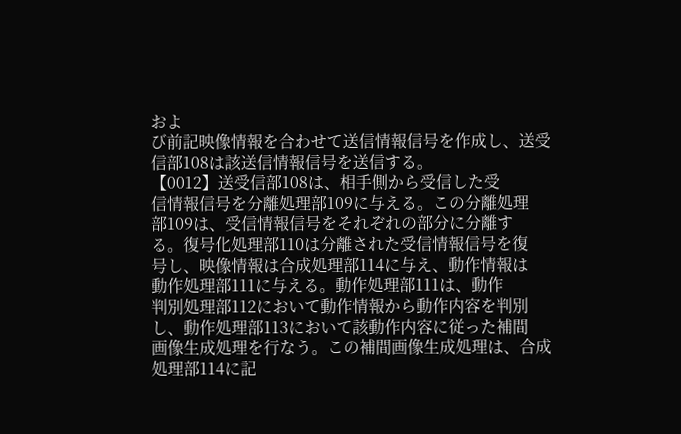およ
び前記映像情報を合わせて送信情報信号を作成し、送受
信部108は該送信情報信号を送信する。
【0012】送受信部108は、相手側から受信した受
信情報信号を分離処理部109に与える。この分離処理
部109は、受信情報信号をそれぞれの部分に分離す
る。復号化処理部110は分離された受信情報信号を復
号し、映像情報は合成処理部114に与え、動作情報は
動作処理部111に与える。動作処理部111は、動作
判別処理部112において動作情報から動作内容を判別
し、動作処理部113において該動作内容に従った補間
画像生成処理を行なう。この補間画像生成処理は、合成
処理部114に記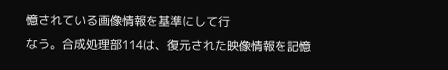憶されている画像情報を基準にして行
なう。合成処理部114は、復元された映像情報を記憶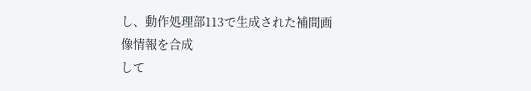し、動作処理部113で生成された補間画像情報を合成
して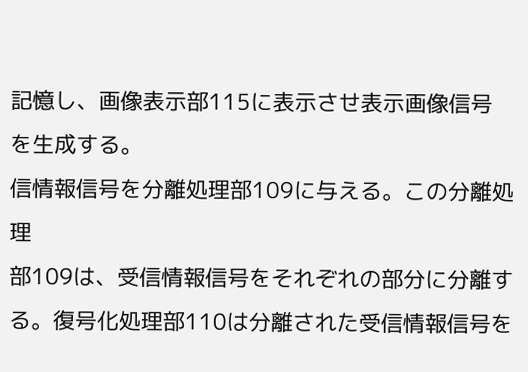記憶し、画像表示部115に表示させ表示画像信号
を生成する。
信情報信号を分離処理部109に与える。この分離処理
部109は、受信情報信号をそれぞれの部分に分離す
る。復号化処理部110は分離された受信情報信号を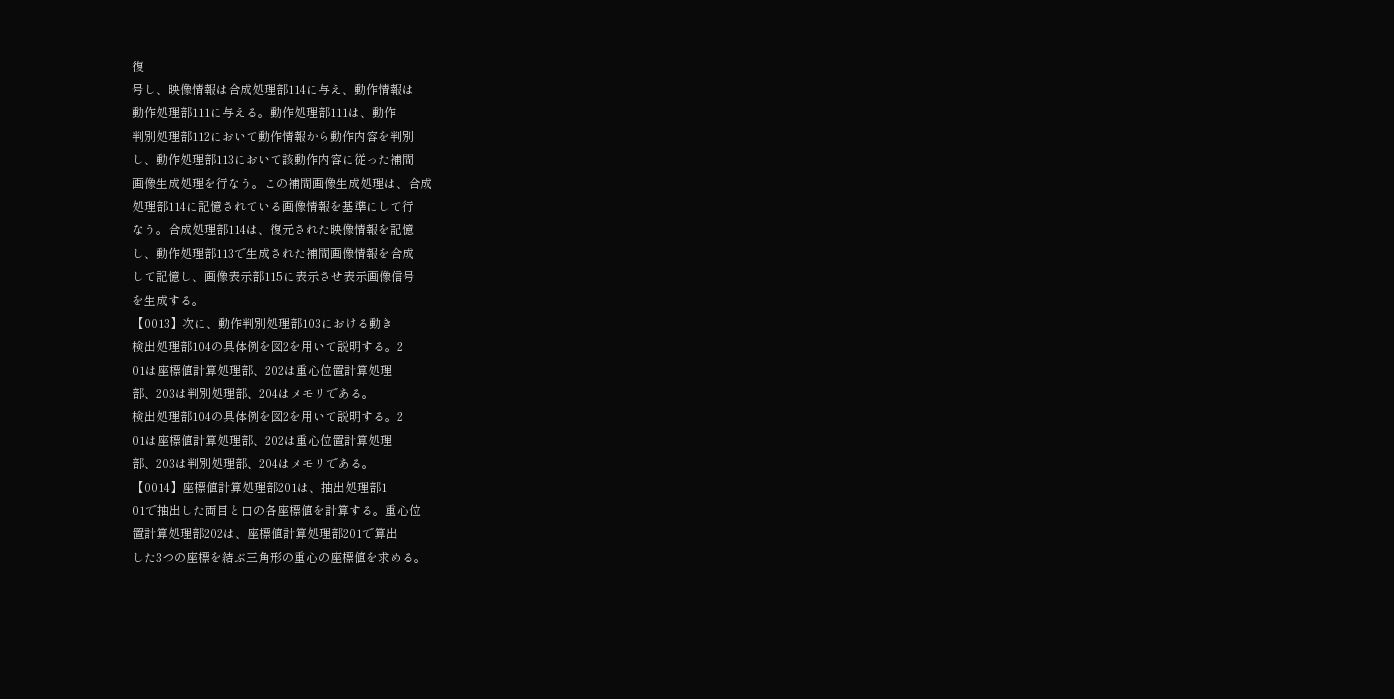復
号し、映像情報は合成処理部114に与え、動作情報は
動作処理部111に与える。動作処理部111は、動作
判別処理部112において動作情報から動作内容を判別
し、動作処理部113において該動作内容に従った補間
画像生成処理を行なう。この補間画像生成処理は、合成
処理部114に記憶されている画像情報を基準にして行
なう。合成処理部114は、復元された映像情報を記憶
し、動作処理部113で生成された補間画像情報を合成
して記憶し、画像表示部115に表示させ表示画像信号
を生成する。
【0013】次に、動作判別処理部103における動き
検出処理部104の具体例を図2を用いて説明する。2
01は座標値計算処理部、202は重心位置計算処理
部、203は判別処理部、204はメモリである。
検出処理部104の具体例を図2を用いて説明する。2
01は座標値計算処理部、202は重心位置計算処理
部、203は判別処理部、204はメモリである。
【0014】座標値計算処理部201は、抽出処理部1
01で抽出した両目と口の各座標値を計算する。重心位
置計算処理部202は、座標値計算処理部201で算出
した3つの座標を結ぶ三角形の重心の座標値を求める。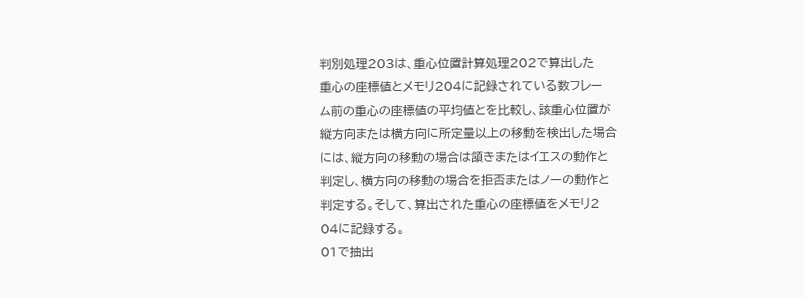判別処理203は、重心位置計算処理202で算出した
重心の座標値とメモリ204に記録されている数フレー
ム前の重心の座標値の平均値とを比較し、該重心位置が
縦方向または横方向に所定量以上の移動を検出した場合
には、縦方向の移動の場合は頷きまたはイエスの動作と
判定し、横方向の移動の場合を拒否またはノーの動作と
判定する。そして、算出された重心の座標値をメモリ2
04に記録する。
01で抽出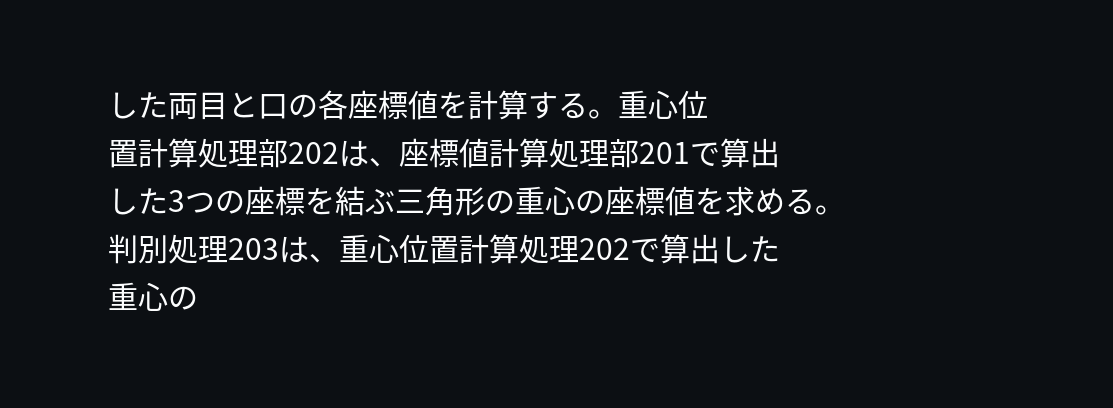した両目と口の各座標値を計算する。重心位
置計算処理部202は、座標値計算処理部201で算出
した3つの座標を結ぶ三角形の重心の座標値を求める。
判別処理203は、重心位置計算処理202で算出した
重心の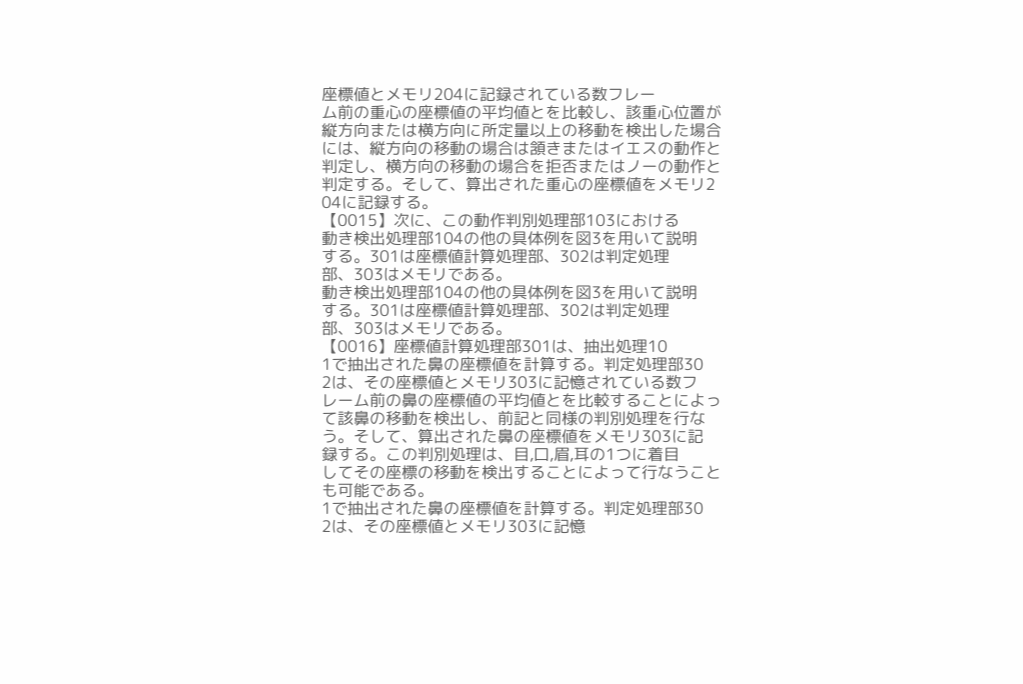座標値とメモリ204に記録されている数フレー
ム前の重心の座標値の平均値とを比較し、該重心位置が
縦方向または横方向に所定量以上の移動を検出した場合
には、縦方向の移動の場合は頷きまたはイエスの動作と
判定し、横方向の移動の場合を拒否またはノーの動作と
判定する。そして、算出された重心の座標値をメモリ2
04に記録する。
【0015】次に、この動作判別処理部103における
動き検出処理部104の他の具体例を図3を用いて説明
する。301は座標値計算処理部、302は判定処理
部、303はメモリである。
動き検出処理部104の他の具体例を図3を用いて説明
する。301は座標値計算処理部、302は判定処理
部、303はメモリである。
【0016】座標値計算処理部301は、抽出処理10
1で抽出された鼻の座標値を計算する。判定処理部30
2は、その座標値とメモリ303に記憶されている数フ
レーム前の鼻の座標値の平均値とを比較することによっ
て該鼻の移動を検出し、前記と同様の判別処理を行な
う。そして、算出された鼻の座標値をメモリ303に記
録する。この判別処理は、目,口,眉,耳の1つに着目
してその座標の移動を検出することによって行なうこと
も可能である。
1で抽出された鼻の座標値を計算する。判定処理部30
2は、その座標値とメモリ303に記憶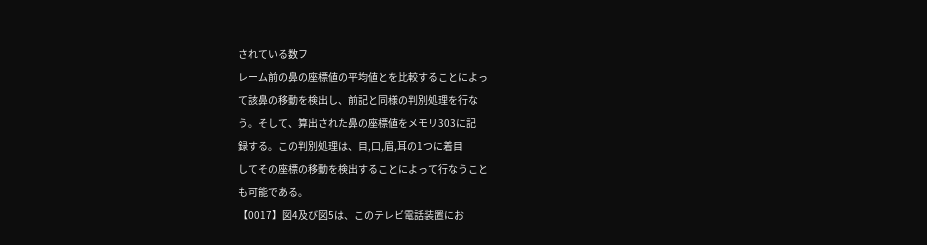されている数フ
レーム前の鼻の座標値の平均値とを比較することによっ
て該鼻の移動を検出し、前記と同様の判別処理を行な
う。そして、算出された鼻の座標値をメモリ303に記
録する。この判別処理は、目,口,眉,耳の1つに着目
してその座標の移動を検出することによって行なうこと
も可能である。
【0017】図4及び図5は、このテレビ電話装置にお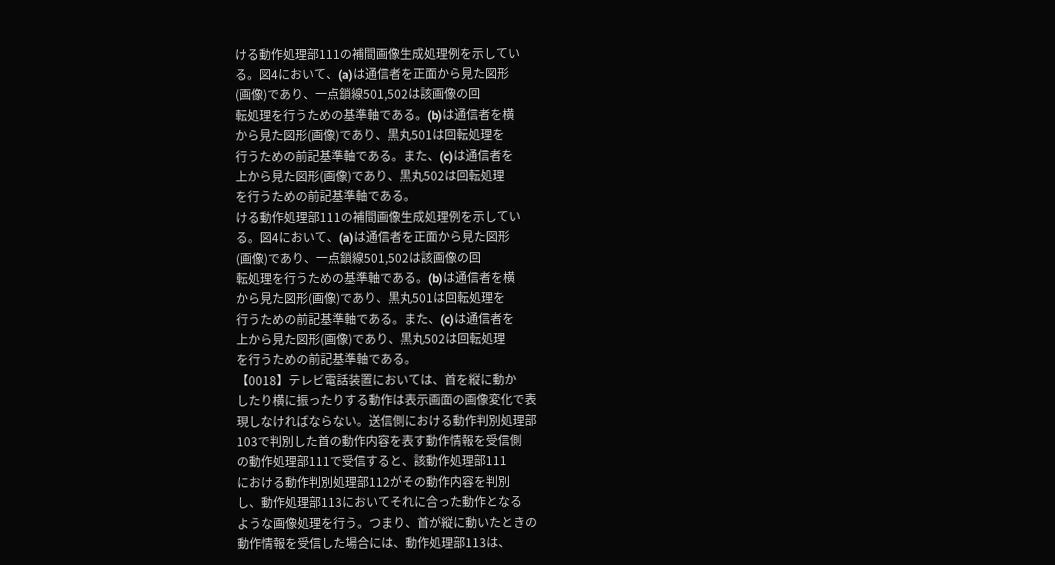ける動作処理部111の補間画像生成処理例を示してい
る。図4において、(a)は通信者を正面から見た図形
(画像)であり、一点鎖線501,502は該画像の回
転処理を行うための基準軸である。(b)は通信者を横
から見た図形(画像)であり、黒丸501は回転処理を
行うための前記基準軸である。また、(c)は通信者を
上から見た図形(画像)であり、黒丸502は回転処理
を行うための前記基準軸である。
ける動作処理部111の補間画像生成処理例を示してい
る。図4において、(a)は通信者を正面から見た図形
(画像)であり、一点鎖線501,502は該画像の回
転処理を行うための基準軸である。(b)は通信者を横
から見た図形(画像)であり、黒丸501は回転処理を
行うための前記基準軸である。また、(c)は通信者を
上から見た図形(画像)であり、黒丸502は回転処理
を行うための前記基準軸である。
【0018】テレビ電話装置においては、首を縦に動か
したり横に振ったりする動作は表示画面の画像変化で表
現しなければならない。送信側における動作判別処理部
103で判別した首の動作内容を表す動作情報を受信側
の動作処理部111で受信すると、該動作処理部111
における動作判別処理部112がその動作内容を判別
し、動作処理部113においてそれに合った動作となる
ような画像処理を行う。つまり、首が縦に動いたときの
動作情報を受信した場合には、動作処理部113は、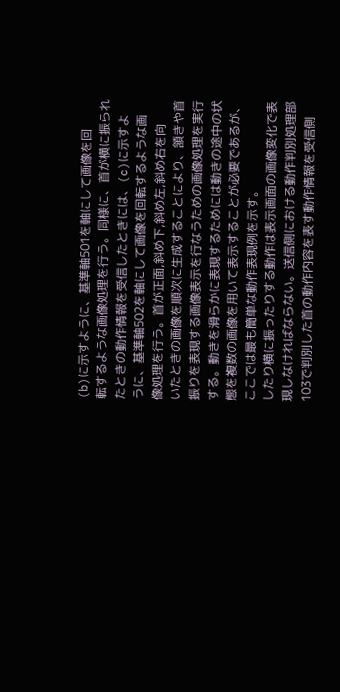(b)に示すように、基準軸501を軸にして画像を回
転するような画像処理を行う。同様に、首が横に振られ
たときの動作情報を受信したときには、(c)に示すよ
うに、基準軸502を軸にして画像を回転するような画
像処理を行う。首が正面,斜め下,斜め左,斜め右を向
いたときの画像を順次に生成することにより、頷きや首
振りを表現する画像表示を行なうための画像処理を実行
する。動きを滑らかに表現するためには動きの途中の状
態を複数の画像を用いて表示することが必要であるが、
ここでは最も簡単な動作表現例を示す。
したり横に振ったりする動作は表示画面の画像変化で表
現しなければならない。送信側における動作判別処理部
103で判別した首の動作内容を表す動作情報を受信側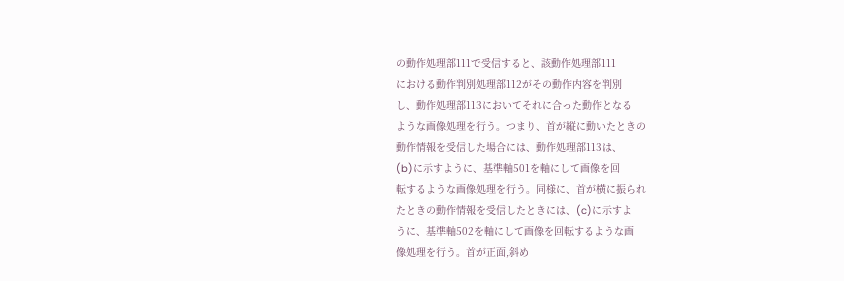の動作処理部111で受信すると、該動作処理部111
における動作判別処理部112がその動作内容を判別
し、動作処理部113においてそれに合った動作となる
ような画像処理を行う。つまり、首が縦に動いたときの
動作情報を受信した場合には、動作処理部113は、
(b)に示すように、基準軸501を軸にして画像を回
転するような画像処理を行う。同様に、首が横に振られ
たときの動作情報を受信したときには、(c)に示すよ
うに、基準軸502を軸にして画像を回転するような画
像処理を行う。首が正面,斜め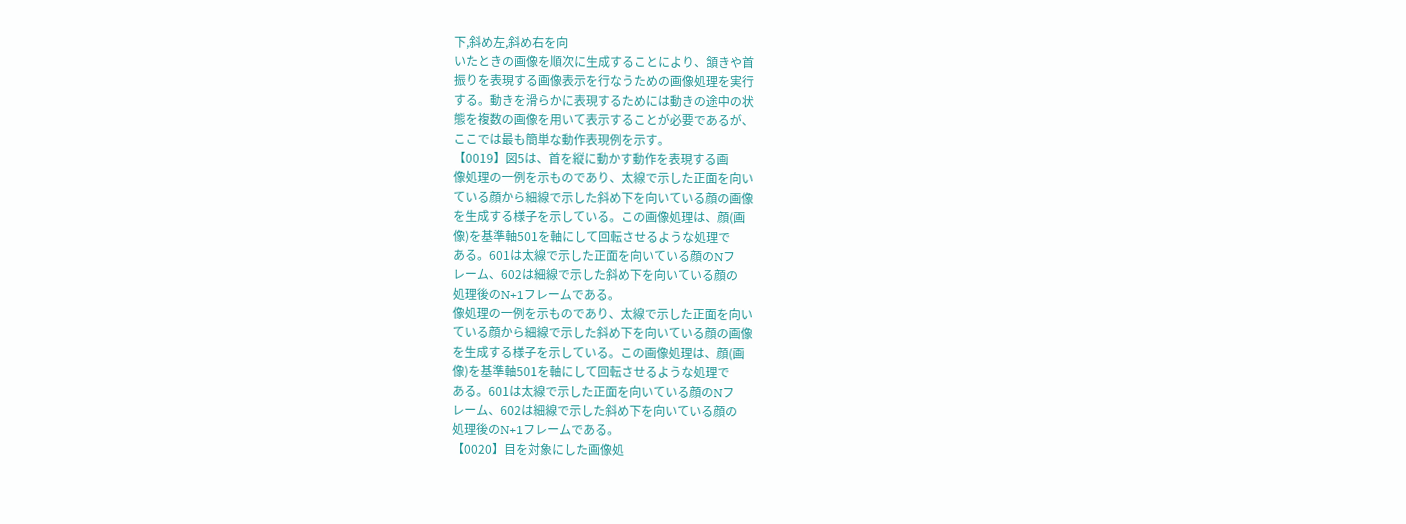下,斜め左,斜め右を向
いたときの画像を順次に生成することにより、頷きや首
振りを表現する画像表示を行なうための画像処理を実行
する。動きを滑らかに表現するためには動きの途中の状
態を複数の画像を用いて表示することが必要であるが、
ここでは最も簡単な動作表現例を示す。
【0019】図5は、首を縦に動かす動作を表現する画
像処理の一例を示ものであり、太線で示した正面を向い
ている顔から細線で示した斜め下を向いている顔の画像
を生成する様子を示している。この画像処理は、顔(画
像)を基準軸501を軸にして回転させるような処理で
ある。601は太線で示した正面を向いている顔のNフ
レーム、602は細線で示した斜め下を向いている顔の
処理後のN+1フレームである。
像処理の一例を示ものであり、太線で示した正面を向い
ている顔から細線で示した斜め下を向いている顔の画像
を生成する様子を示している。この画像処理は、顔(画
像)を基準軸501を軸にして回転させるような処理で
ある。601は太線で示した正面を向いている顔のNフ
レーム、602は細線で示した斜め下を向いている顔の
処理後のN+1フレームである。
【0020】目を対象にした画像処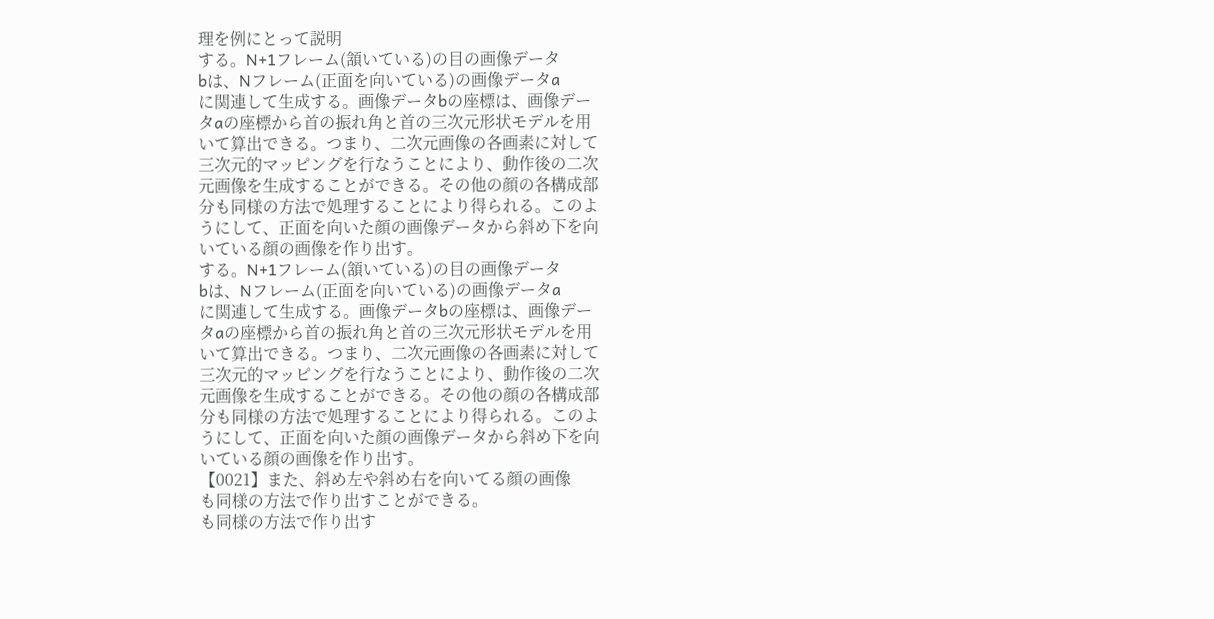理を例にとって説明
する。N+1フレーム(頷いている)の目の画像データ
bは、Nフレーム(正面を向いている)の画像データa
に関連して生成する。画像データbの座標は、画像デー
タaの座標から首の振れ角と首の三次元形状モデルを用
いて算出できる。つまり、二次元画像の各画素に対して
三次元的マッピングを行なうことにより、動作後の二次
元画像を生成することができる。その他の顔の各構成部
分も同様の方法で処理することにより得られる。このよ
うにして、正面を向いた顔の画像データから斜め下を向
いている顔の画像を作り出す。
する。N+1フレーム(頷いている)の目の画像データ
bは、Nフレーム(正面を向いている)の画像データa
に関連して生成する。画像データbの座標は、画像デー
タaの座標から首の振れ角と首の三次元形状モデルを用
いて算出できる。つまり、二次元画像の各画素に対して
三次元的マッピングを行なうことにより、動作後の二次
元画像を生成することができる。その他の顔の各構成部
分も同様の方法で処理することにより得られる。このよ
うにして、正面を向いた顔の画像データから斜め下を向
いている顔の画像を作り出す。
【0021】また、斜め左や斜め右を向いてる顔の画像
も同様の方法で作り出すことができる。
も同様の方法で作り出す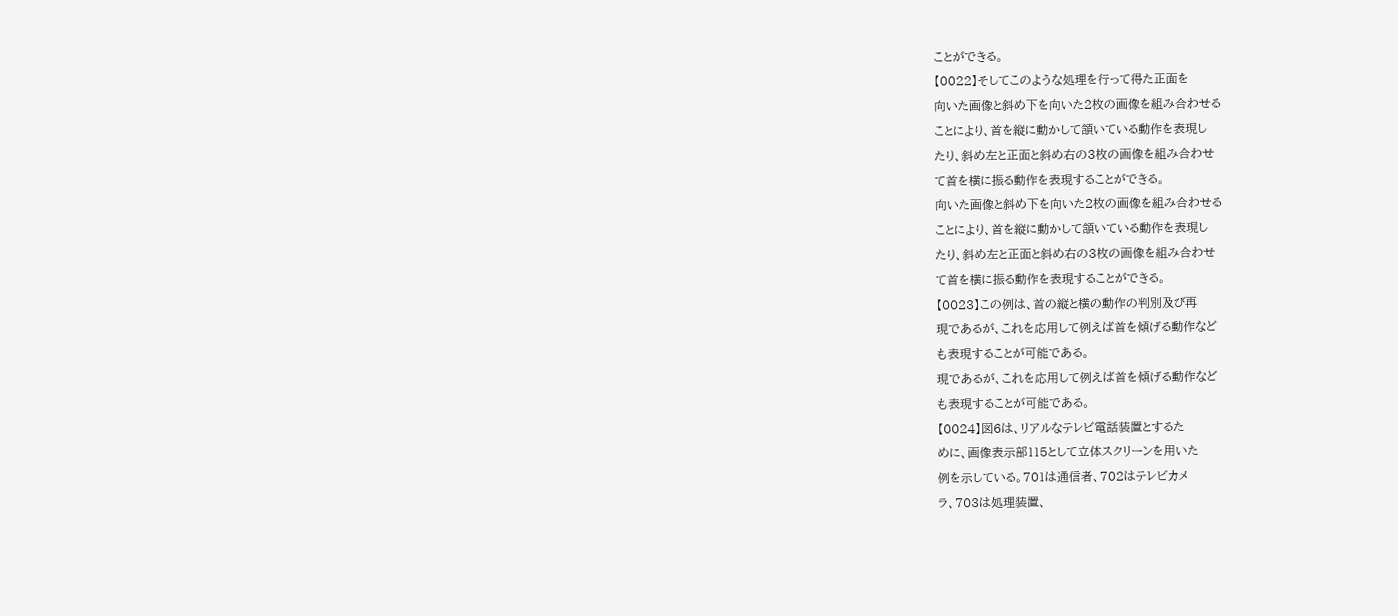ことができる。
【0022】そしてこのような処理を行って得た正面を
向いた画像と斜め下を向いた2枚の画像を組み合わせる
ことにより、首を縦に動かして頷いている動作を表現し
たり、斜め左と正面と斜め右の3枚の画像を組み合わせ
て首を横に振る動作を表現することができる。
向いた画像と斜め下を向いた2枚の画像を組み合わせる
ことにより、首を縦に動かして頷いている動作を表現し
たり、斜め左と正面と斜め右の3枚の画像を組み合わせ
て首を横に振る動作を表現することができる。
【0023】この例は、首の縦と横の動作の判別及び再
現であるが、これを応用して例えば首を傾げる動作など
も表現することが可能である。
現であるが、これを応用して例えば首を傾げる動作など
も表現することが可能である。
【0024】図6は、リアルなテレビ電話装置とするた
めに、画像表示部115として立体スクリーンを用いた
例を示している。701は通信者、702はテレビカメ
ラ、703は処理装置、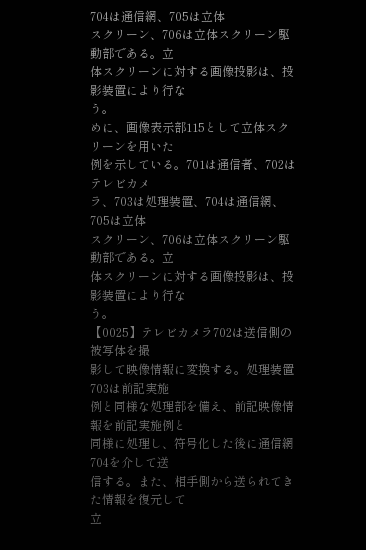704は通信網、705は立体
スクリーン、706は立体スクリーン駆動部である。立
体スクリーンに対する画像投影は、投影装置により行な
う。
めに、画像表示部115として立体スクリーンを用いた
例を示している。701は通信者、702はテレビカメ
ラ、703は処理装置、704は通信網、705は立体
スクリーン、706は立体スクリーン駆動部である。立
体スクリーンに対する画像投影は、投影装置により行な
う。
【0025】テレビカメラ702は送信側の被写体を撮
影して映像情報に変換する。処理装置703は前記実施
例と同様な処理部を備え、前記映像情報を前記実施例と
同様に処理し、符号化した後に通信網704を介して送
信する。また、相手側から送られてきた情報を復元して
立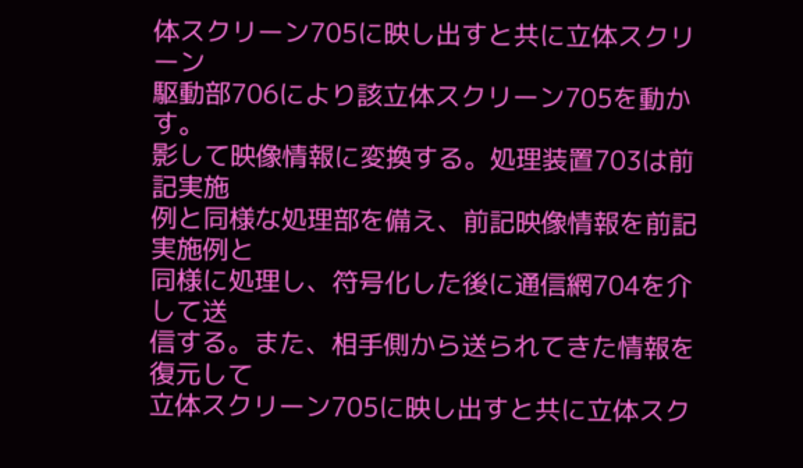体スクリーン705に映し出すと共に立体スクリーン
駆動部706により該立体スクリーン705を動かす。
影して映像情報に変換する。処理装置703は前記実施
例と同様な処理部を備え、前記映像情報を前記実施例と
同様に処理し、符号化した後に通信網704を介して送
信する。また、相手側から送られてきた情報を復元して
立体スクリーン705に映し出すと共に立体スク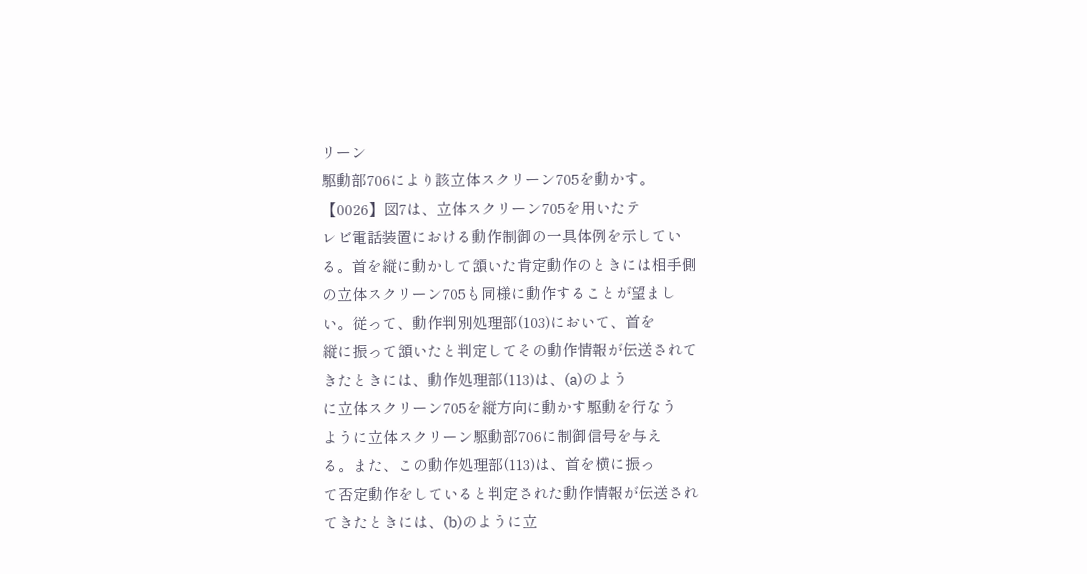リーン
駆動部706により該立体スクリーン705を動かす。
【0026】図7は、立体スクリーン705を用いたテ
レビ電話装置における動作制御の一具体例を示してい
る。首を縦に動かして頷いた肯定動作のときには相手側
の立体スクリーン705も同様に動作することが望まし
い。従って、動作判別処理部(103)において、首を
縦に振って頷いたと判定してその動作情報が伝送されて
きたときには、動作処理部(113)は、(a)のよう
に立体スクリーン705を縦方向に動かす駆動を行なう
ように立体スクリーン駆動部706に制御信号を与え
る。また、この動作処理部(113)は、首を横に振っ
て否定動作をしていると判定された動作情報が伝送され
てきたときには、(b)のように立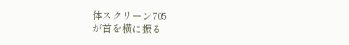体スクリーン705
が首を横に振る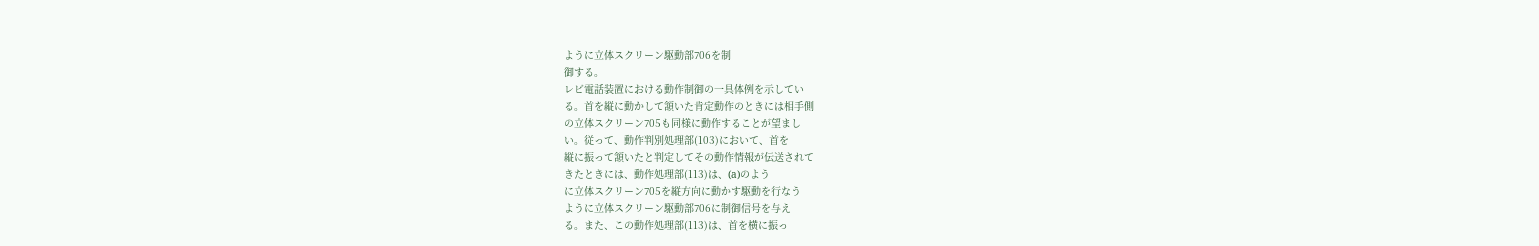ように立体スクリーン駆動部706を制
御する。
レビ電話装置における動作制御の一具体例を示してい
る。首を縦に動かして頷いた肯定動作のときには相手側
の立体スクリーン705も同様に動作することが望まし
い。従って、動作判別処理部(103)において、首を
縦に振って頷いたと判定してその動作情報が伝送されて
きたときには、動作処理部(113)は、(a)のよう
に立体スクリーン705を縦方向に動かす駆動を行なう
ように立体スクリーン駆動部706に制御信号を与え
る。また、この動作処理部(113)は、首を横に振っ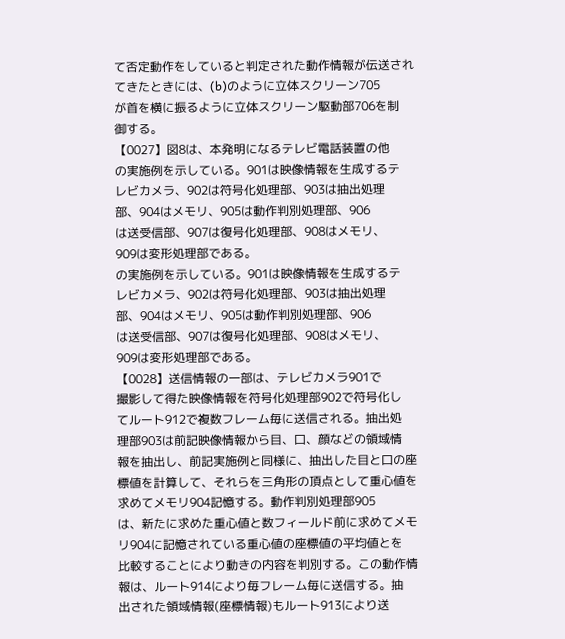て否定動作をしていると判定された動作情報が伝送され
てきたときには、(b)のように立体スクリーン705
が首を横に振るように立体スクリーン駆動部706を制
御する。
【0027】図8は、本発明になるテレビ電話装置の他
の実施例を示している。901は映像情報を生成するテ
レビカメラ、902は符号化処理部、903は抽出処理
部、904はメモリ、905は動作判別処理部、906
は送受信部、907は復号化処理部、908はメモリ、
909は変形処理部である。
の実施例を示している。901は映像情報を生成するテ
レビカメラ、902は符号化処理部、903は抽出処理
部、904はメモリ、905は動作判別処理部、906
は送受信部、907は復号化処理部、908はメモリ、
909は変形処理部である。
【0028】送信情報の一部は、テレビカメラ901で
撮影して得た映像情報を符号化処理部902で符号化し
てルート912で複数フレーム毎に送信される。抽出処
理部903は前記映像情報から目、口、顔などの領域情
報を抽出し、前記実施例と同様に、抽出した目と口の座
標値を計算して、それらを三角形の頂点として重心値を
求めてメモリ904記憶する。動作判別処理部905
は、新たに求めた重心値と数フィールド前に求めてメモ
リ904に記憶されている重心値の座標値の平均値とを
比較することにより動きの内容を判別する。この動作情
報は、ルート914により毎フレーム毎に送信する。抽
出された領域情報(座標情報)もルート913により送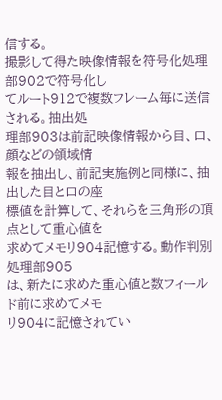信する。
撮影して得た映像情報を符号化処理部902で符号化し
てルート912で複数フレーム毎に送信される。抽出処
理部903は前記映像情報から目、口、顔などの領域情
報を抽出し、前記実施例と同様に、抽出した目と口の座
標値を計算して、それらを三角形の頂点として重心値を
求めてメモリ904記憶する。動作判別処理部905
は、新たに求めた重心値と数フィールド前に求めてメモ
リ904に記憶されてい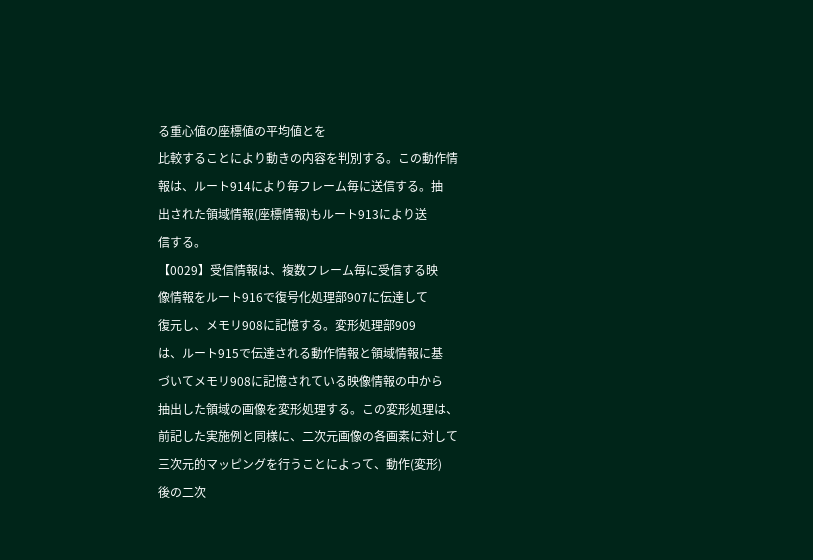る重心値の座標値の平均値とを
比較することにより動きの内容を判別する。この動作情
報は、ルート914により毎フレーム毎に送信する。抽
出された領域情報(座標情報)もルート913により送
信する。
【0029】受信情報は、複数フレーム毎に受信する映
像情報をルート916で復号化処理部907に伝達して
復元し、メモリ908に記憶する。変形処理部909
は、ルート915で伝達される動作情報と領域情報に基
づいてメモリ908に記憶されている映像情報の中から
抽出した領域の画像を変形処理する。この変形処理は、
前記した実施例と同様に、二次元画像の各画素に対して
三次元的マッピングを行うことによって、動作(変形)
後の二次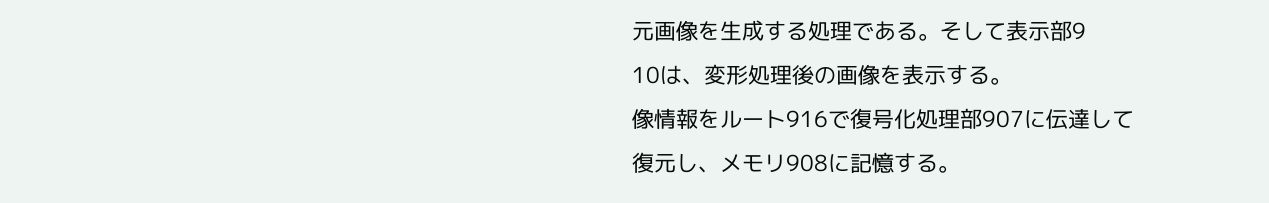元画像を生成する処理である。そして表示部9
10は、変形処理後の画像を表示する。
像情報をルート916で復号化処理部907に伝達して
復元し、メモリ908に記憶する。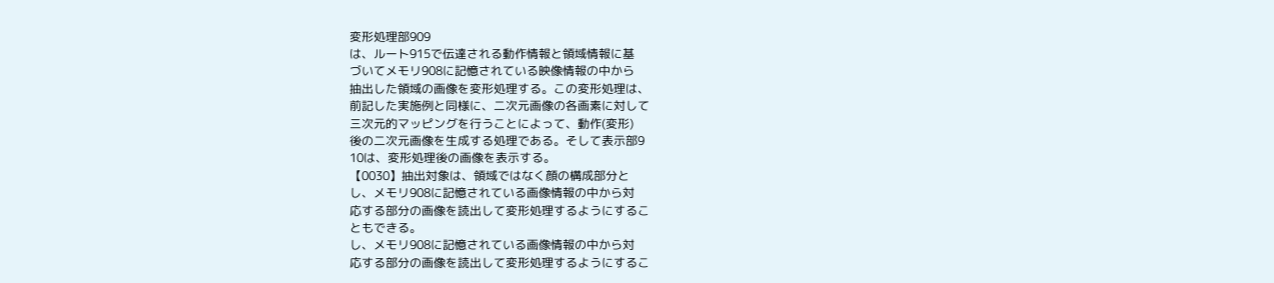変形処理部909
は、ルート915で伝達される動作情報と領域情報に基
づいてメモリ908に記憶されている映像情報の中から
抽出した領域の画像を変形処理する。この変形処理は、
前記した実施例と同様に、二次元画像の各画素に対して
三次元的マッピングを行うことによって、動作(変形)
後の二次元画像を生成する処理である。そして表示部9
10は、変形処理後の画像を表示する。
【0030】抽出対象は、領域ではなく顔の構成部分と
し、メモリ908に記憶されている画像情報の中から対
応する部分の画像を読出して変形処理するようにするこ
ともできる。
し、メモリ908に記憶されている画像情報の中から対
応する部分の画像を読出して変形処理するようにするこ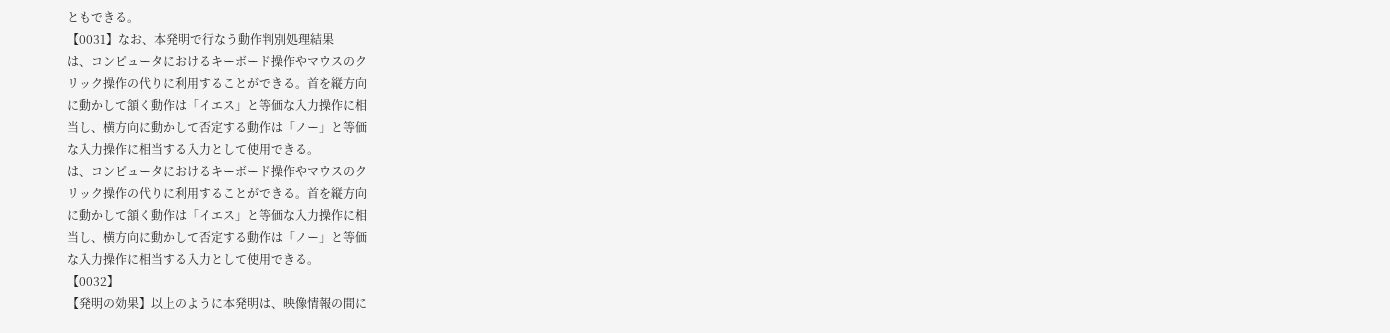ともできる。
【0031】なお、本発明で行なう動作判別処理結果
は、コンピュータにおけるキーボード操作やマウスのク
リック操作の代りに利用することができる。首を縦方向
に動かして頷く動作は「イエス」と等価な入力操作に相
当し、横方向に動かして否定する動作は「ノー」と等価
な入力操作に相当する入力として使用できる。
は、コンピュータにおけるキーボード操作やマウスのク
リック操作の代りに利用することができる。首を縦方向
に動かして頷く動作は「イエス」と等価な入力操作に相
当し、横方向に動かして否定する動作は「ノー」と等価
な入力操作に相当する入力として使用できる。
【0032】
【発明の効果】以上のように本発明は、映像情報の間に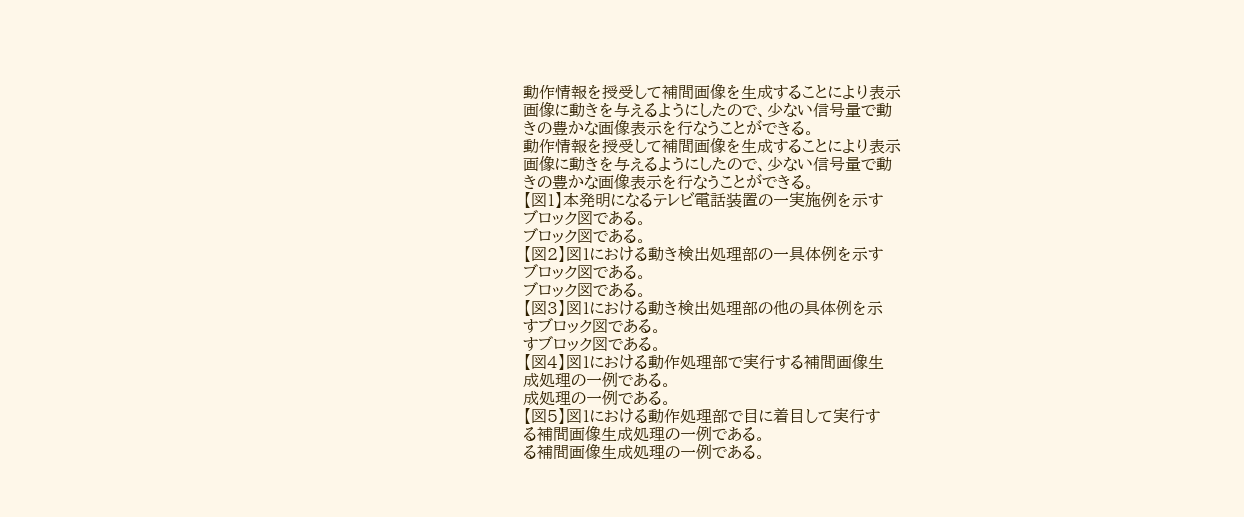動作情報を授受して補間画像を生成することにより表示
画像に動きを与えるようにしたので、少ない信号量で動
きの豊かな画像表示を行なうことができる。
動作情報を授受して補間画像を生成することにより表示
画像に動きを与えるようにしたので、少ない信号量で動
きの豊かな画像表示を行なうことができる。
【図1】本発明になるテレビ電話装置の一実施例を示す
ブロック図である。
ブロック図である。
【図2】図1における動き検出処理部の一具体例を示す
ブロック図である。
ブロック図である。
【図3】図1における動き検出処理部の他の具体例を示
すブロック図である。
すブロック図である。
【図4】図1における動作処理部で実行する補間画像生
成処理の一例である。
成処理の一例である。
【図5】図1における動作処理部で目に着目して実行す
る補間画像生成処理の一例である。
る補間画像生成処理の一例である。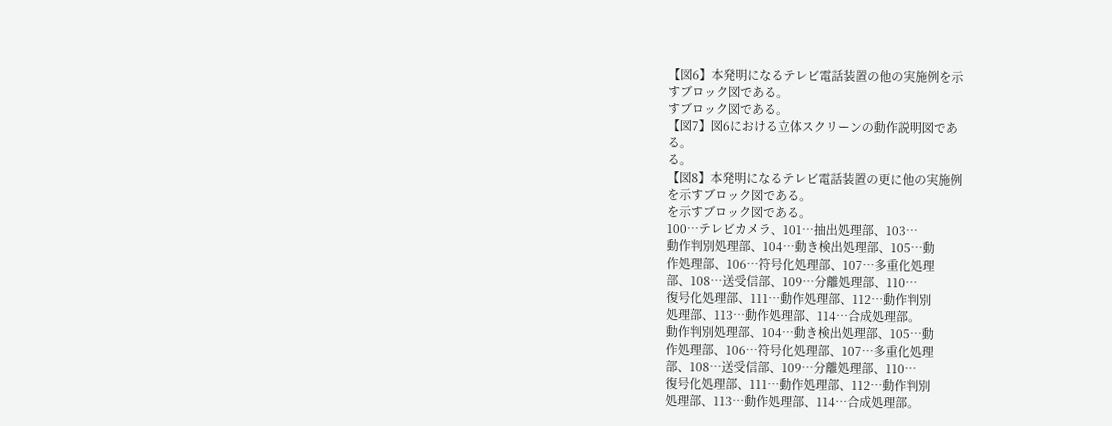【図6】本発明になるテレビ電話装置の他の実施例を示
すブロック図である。
すブロック図である。
【図7】図6における立体スクリーンの動作説明図であ
る。
る。
【図8】本発明になるテレビ電話装置の更に他の実施例
を示すブロック図である。
を示すブロック図である。
100…テレビカメラ、101…抽出処理部、103…
動作判別処理部、104…動き検出処理部、105…動
作処理部、106…符号化処理部、107…多重化処理
部、108…送受信部、109…分離処理部、110…
復号化処理部、111…動作処理部、112…動作判別
処理部、113…動作処理部、114…合成処理部。
動作判別処理部、104…動き検出処理部、105…動
作処理部、106…符号化処理部、107…多重化処理
部、108…送受信部、109…分離処理部、110…
復号化処理部、111…動作処理部、112…動作判別
処理部、113…動作処理部、114…合成処理部。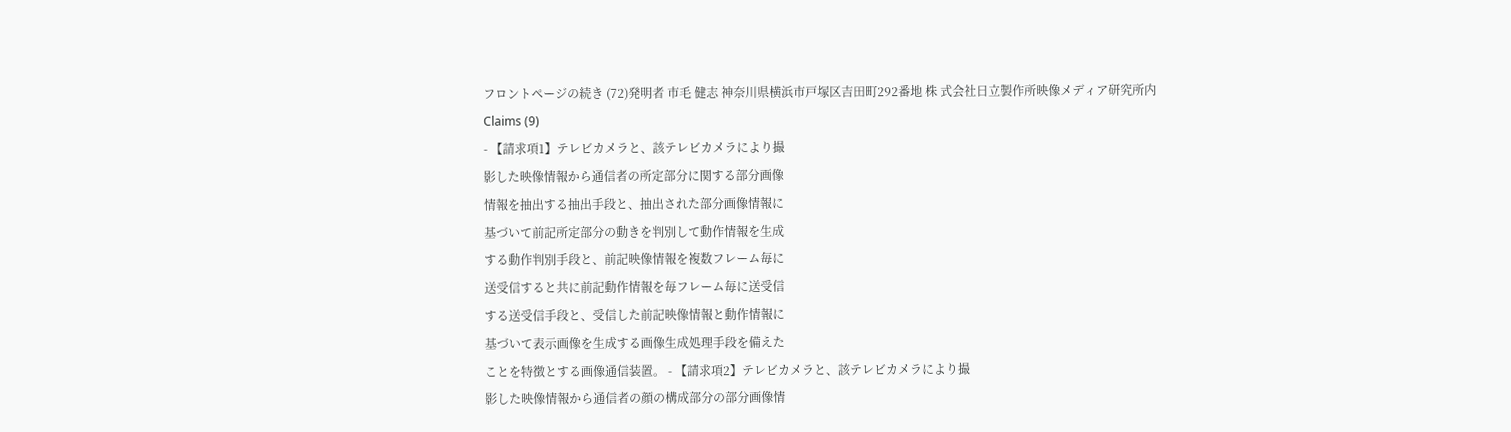フロントページの続き (72)発明者 市毛 健志 神奈川県横浜市戸塚区吉田町292番地 株 式会社日立製作所映像メディア研究所内
Claims (9)
- 【請求項1】テレビカメラと、該テレビカメラにより撮
影した映像情報から通信者の所定部分に関する部分画像
情報を抽出する抽出手段と、抽出された部分画像情報に
基づいて前記所定部分の動きを判別して動作情報を生成
する動作判別手段と、前記映像情報を複数フレーム毎に
送受信すると共に前記動作情報を毎フレーム毎に送受信
する送受信手段と、受信した前記映像情報と動作情報に
基づいて表示画像を生成する画像生成処理手段を備えた
ことを特徴とする画像通信装置。 - 【請求項2】テレビカメラと、該テレビカメラにより撮
影した映像情報から通信者の顔の構成部分の部分画像情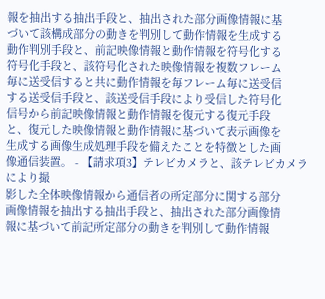報を抽出する抽出手段と、抽出された部分画像情報に基
づいて該構成部分の動きを判別して動作情報を生成する
動作判別手段と、前記映像情報と動作情報を符号化する
符号化手段と、該符号化された映像情報を複数フレーム
毎に送受信すると共に動作情報を毎フレーム毎に送受信
する送受信手段と、該送受信手段により受信した符号化
信号から前記映像情報と動作情報を復元する復元手段
と、復元した映像情報と動作情報に基づいて表示画像を
生成する画像生成処理手段を備えたことを特徴とした画
像通信装置。 - 【請求項3】テレビカメラと、該テレビカメラにより撮
影した全体映像情報から通信者の所定部分に関する部分
画像情報を抽出する抽出手段と、抽出された部分画像情
報に基づいて前記所定部分の動きを判別して動作情報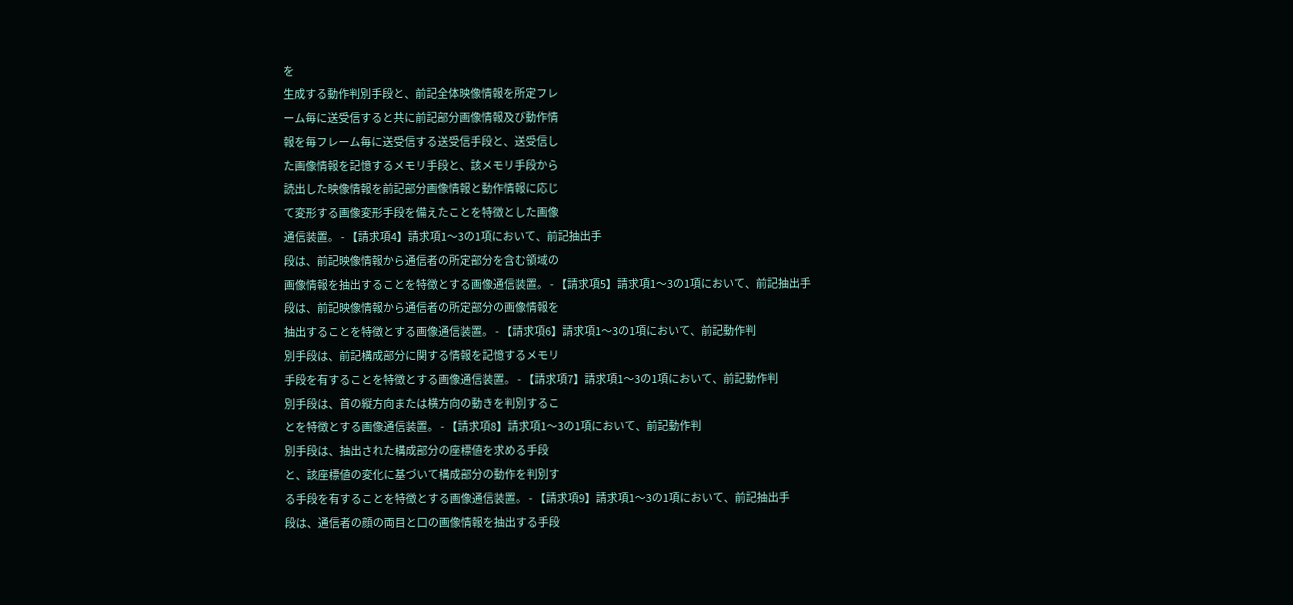を
生成する動作判別手段と、前記全体映像情報を所定フレ
ーム毎に送受信すると共に前記部分画像情報及び動作情
報を毎フレーム毎に送受信する送受信手段と、送受信し
た画像情報を記憶するメモリ手段と、該メモリ手段から
読出した映像情報を前記部分画像情報と動作情報に応じ
て変形する画像変形手段を備えたことを特徴とした画像
通信装置。 - 【請求項4】請求項1〜3の1項において、前記抽出手
段は、前記映像情報から通信者の所定部分を含む領域の
画像情報を抽出することを特徴とする画像通信装置。 - 【請求項5】請求項1〜3の1項において、前記抽出手
段は、前記映像情報から通信者の所定部分の画像情報を
抽出することを特徴とする画像通信装置。 - 【請求項6】請求項1〜3の1項において、前記動作判
別手段は、前記構成部分に関する情報を記憶するメモリ
手段を有することを特徴とする画像通信装置。 - 【請求項7】請求項1〜3の1項において、前記動作判
別手段は、首の縦方向または横方向の動きを判別するこ
とを特徴とする画像通信装置。 - 【請求項8】請求項1〜3の1項において、前記動作判
別手段は、抽出された構成部分の座標値を求める手段
と、該座標値の変化に基づいて構成部分の動作を判別す
る手段を有することを特徴とする画像通信装置。 - 【請求項9】請求項1〜3の1項において、前記抽出手
段は、通信者の顔の両目と口の画像情報を抽出する手段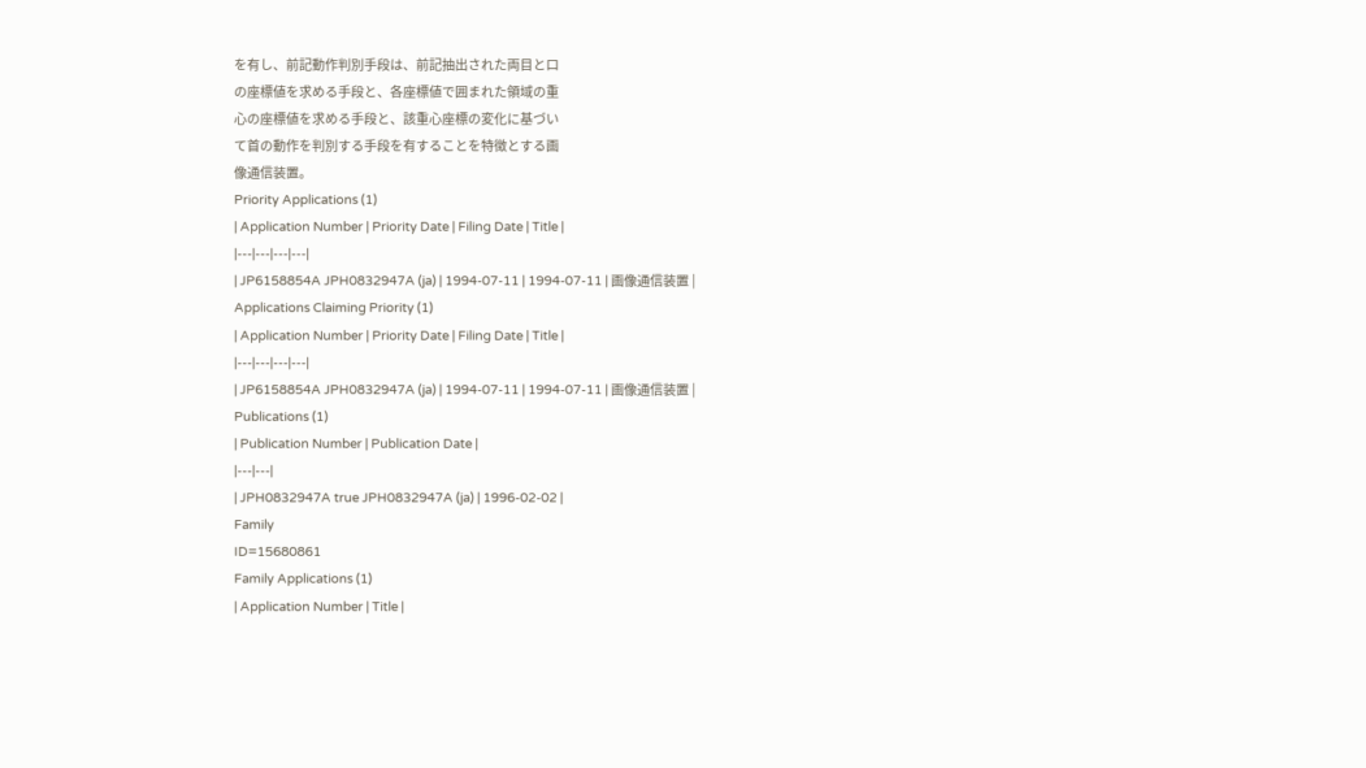を有し、前記動作判別手段は、前記抽出された両目と口
の座標値を求める手段と、各座標値で囲まれた領域の重
心の座標値を求める手段と、該重心座標の変化に基づい
て首の動作を判別する手段を有することを特徴とする画
像通信装置。
Priority Applications (1)
| Application Number | Priority Date | Filing Date | Title |
|---|---|---|---|
| JP6158854A JPH0832947A (ja) | 1994-07-11 | 1994-07-11 | 画像通信装置 |
Applications Claiming Priority (1)
| Application Number | Priority Date | Filing Date | Title |
|---|---|---|---|
| JP6158854A JPH0832947A (ja) | 1994-07-11 | 1994-07-11 | 画像通信装置 |
Publications (1)
| Publication Number | Publication Date |
|---|---|
| JPH0832947A true JPH0832947A (ja) | 1996-02-02 |
Family
ID=15680861
Family Applications (1)
| Application Number | Title |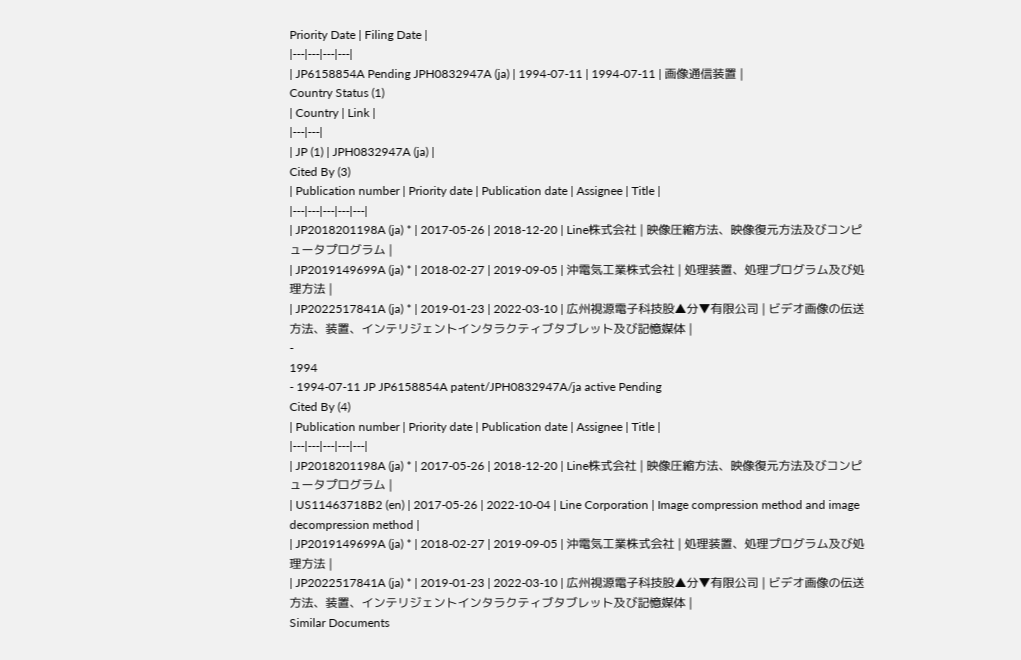Priority Date | Filing Date |
|---|---|---|---|
| JP6158854A Pending JPH0832947A (ja) | 1994-07-11 | 1994-07-11 | 画像通信装置 |
Country Status (1)
| Country | Link |
|---|---|
| JP (1) | JPH0832947A (ja) |
Cited By (3)
| Publication number | Priority date | Publication date | Assignee | Title |
|---|---|---|---|---|
| JP2018201198A (ja) * | 2017-05-26 | 2018-12-20 | Line株式会社 | 映像圧縮方法、映像復元方法及びコンピュータプログラム |
| JP2019149699A (ja) * | 2018-02-27 | 2019-09-05 | 沖電気工業株式会社 | 処理装置、処理プログラム及び処理方法 |
| JP2022517841A (ja) * | 2019-01-23 | 2022-03-10 | 広州視源電子科技股▲分▼有限公司 | ビデオ画像の伝送方法、装置、インテリジェントインタラクティブタブレット及び記憶媒体 |
-
1994
- 1994-07-11 JP JP6158854A patent/JPH0832947A/ja active Pending
Cited By (4)
| Publication number | Priority date | Publication date | Assignee | Title |
|---|---|---|---|---|
| JP2018201198A (ja) * | 2017-05-26 | 2018-12-20 | Line株式会社 | 映像圧縮方法、映像復元方法及びコンピュータプログラム |
| US11463718B2 (en) | 2017-05-26 | 2022-10-04 | Line Corporation | Image compression method and image decompression method |
| JP2019149699A (ja) * | 2018-02-27 | 2019-09-05 | 沖電気工業株式会社 | 処理装置、処理プログラム及び処理方法 |
| JP2022517841A (ja) * | 2019-01-23 | 2022-03-10 | 広州視源電子科技股▲分▼有限公司 | ビデオ画像の伝送方法、装置、インテリジェントインタラクティブタブレット及び記憶媒体 |
Similar Documents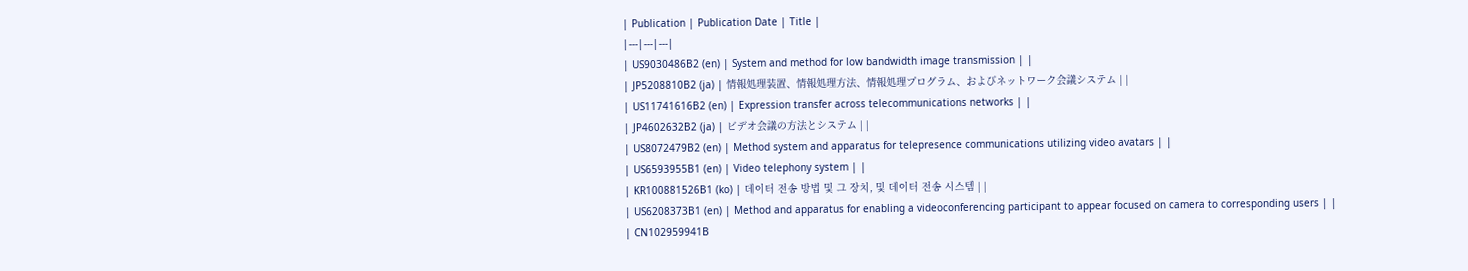| Publication | Publication Date | Title |
|---|---|---|
| US9030486B2 (en) | System and method for low bandwidth image transmission | |
| JP5208810B2 (ja) | 情報処理装置、情報処理方法、情報処理プログラム、およびネットワーク会議システム | |
| US11741616B2 (en) | Expression transfer across telecommunications networks | |
| JP4602632B2 (ja) | ビデオ会議の方法とシステム | |
| US8072479B2 (en) | Method system and apparatus for telepresence communications utilizing video avatars | |
| US6593955B1 (en) | Video telephony system | |
| KR100881526B1 (ko) | 데이터 전송 방법 및 그 장치, 및 데이터 전송 시스템 | |
| US6208373B1 (en) | Method and apparatus for enabling a videoconferencing participant to appear focused on camera to corresponding users | |
| CN102959941B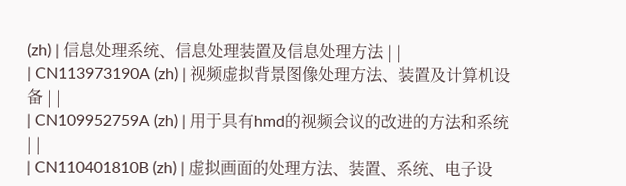(zh) | 信息处理系统、信息处理装置及信息处理方法 | |
| CN113973190A (zh) | 视频虚拟背景图像处理方法、装置及计算机设备 | |
| CN109952759A (zh) | 用于具有hmd的视频会议的改进的方法和系统 | |
| CN110401810B (zh) | 虚拟画面的处理方法、装置、系统、电子设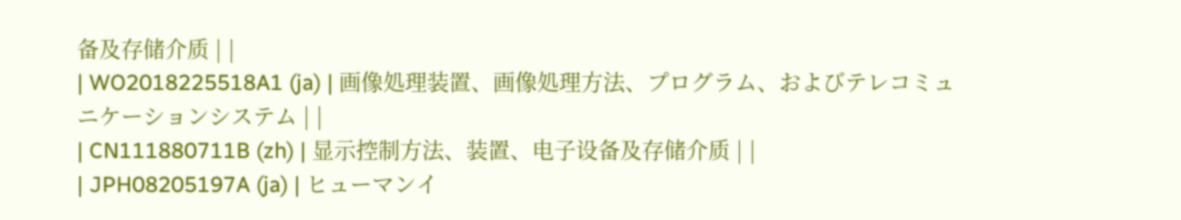备及存储介质 | |
| WO2018225518A1 (ja) | 画像処理装置、画像処理方法、プログラム、およびテレコミュニケーションシステム | |
| CN111880711B (zh) | 显示控制方法、装置、电子设备及存储介质 | |
| JPH08205197A (ja) | ヒューマンイ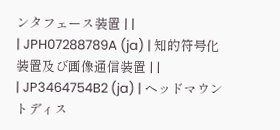ンタフェース装置 | |
| JPH07288789A (ja) | 知的符号化装置及び画像通信装置 | |
| JP3464754B2 (ja) | ヘッドマウントディス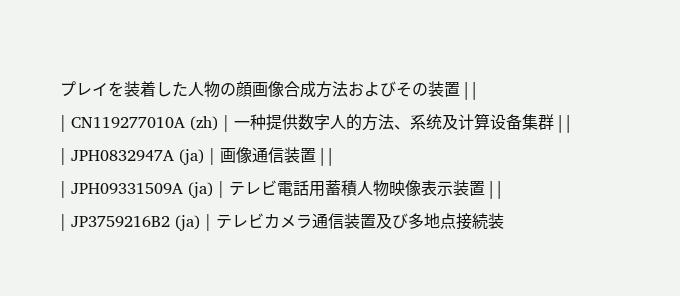プレイを装着した人物の顔画像合成方法およびその装置 | |
| CN119277010A (zh) | 一种提供数字人的方法、系统及计算设备集群 | |
| JPH0832947A (ja) | 画像通信装置 | |
| JPH09331509A (ja) | テレビ電話用蓄積人物映像表示装置 | |
| JP3759216B2 (ja) | テレビカメラ通信装置及び多地点接続装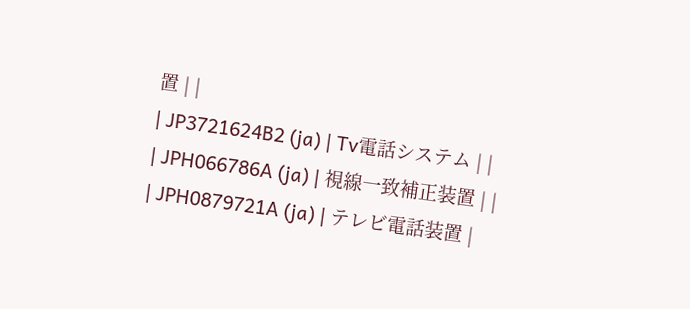置 | |
| JP3721624B2 (ja) | Tv電話システム | |
| JPH066786A (ja) | 視線一致補正装置 | |
| JPH0879721A (ja) | テレビ電話装置 |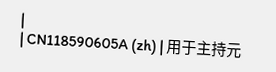|
| CN118590605A (zh) | 用于主持元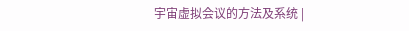宇宙虚拟会议的方法及系统 |